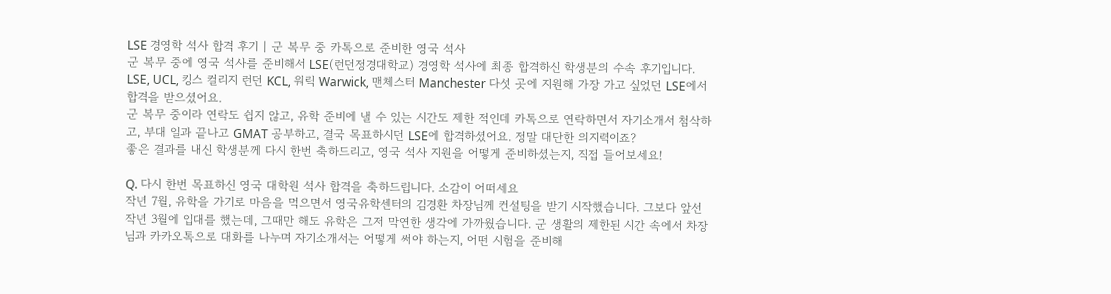LSE 경영학 석사 합격 후기 | 군 복무 중 카톡으로 준비한 영국 석사
군 복무 중에 영국 석사를 준비해서 LSE(런던정경대학교) 경영학 석사에 최종 합격하신 학생분의 수속 후기입니다. LSE, UCL, 킹스 컬리지 런던 KCL, 워릭 Warwick, 맨체스터 Manchester 다섯 곳에 지원해 가장 가고 싶었던 LSE에서 합격을 받으셨어요.
군 복무 중이라 연락도 쉽지 않고, 유학 준비에 낼 수 있는 시간도 제한 적인데 카톡으로 연락하면서 자기소개서 첨삭하고, 부대 일과 끝나고 GMAT 공부하고, 결국 목표하시던 LSE에 합격하셨어요. 정말 대단한 의지력이죠?
좋은 결과를 내신 학생분께 다시 한번 축하드리고, 영국 석사 지원을 어떻게 준비하셨는지, 직접 들어보세요!

Q. 다시 한번 목표하신 영국 대학원 석사 합격을 축하드립니다. 소감이 어떠세요
작년 7월, 유학을 가기로 마음을 먹으면서 영국유학센터의 김경환 차장님께 컨설팅을 받기 시작했습니다. 그보다 앞선 작년 3월에 입대를 했는데, 그때만 해도 유학은 그저 막연한 생각에 가까웠습니다. 군 생활의 제한된 시간 속에서 차장님과 카카오톡으로 대화를 나누며 자기소개서는 어떻게 써야 하는지, 어떤 시험을 준비해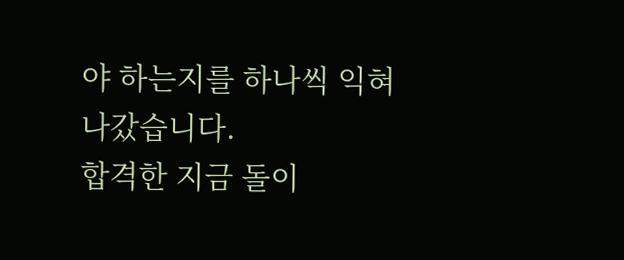야 하는지를 하나씩 익혀 나갔습니다.
합격한 지금 돌이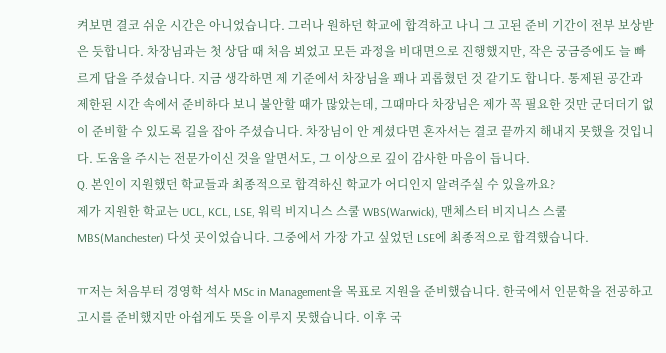켜보면 결코 쉬운 시간은 아니었습니다. 그러나 원하던 학교에 합격하고 나니 그 고된 준비 기간이 전부 보상받은 듯합니다. 차장님과는 첫 상담 때 처음 뵈었고 모든 과정을 비대면으로 진행했지만, 작은 궁금증에도 늘 빠르게 답을 주셨습니다. 지금 생각하면 제 기준에서 차장님을 꽤나 괴롭혔던 것 같기도 합니다. 통제된 공간과 제한된 시간 속에서 준비하다 보니 불안할 때가 많았는데, 그때마다 차장님은 제가 꼭 필요한 것만 군더더기 없이 준비할 수 있도록 길을 잡아 주셨습니다. 차장님이 안 계셨다면 혼자서는 결코 끝까지 해내지 못했을 것입니다. 도움을 주시는 전문가이신 것을 알면서도, 그 이상으로 깊이 감사한 마음이 듭니다.
Q. 본인이 지원했던 학교들과 최종적으로 합격하신 학교가 어디인지 알려주실 수 있을까요?
제가 지원한 학교는 UCL, KCL, LSE, 워릭 비지니스 스쿨 WBS(Warwick), 맨체스터 비지니스 스쿨 MBS(Manchester) 다섯 곳이었습니다. 그중에서 가장 가고 싶었던 LSE에 최종적으로 합격했습니다.

ㅠ저는 처음부터 경영학 석사 MSc in Management을 목표로 지원을 준비했습니다. 한국에서 인문학을 전공하고 고시를 준비했지만 아쉽게도 뜻을 이루지 못했습니다. 이후 국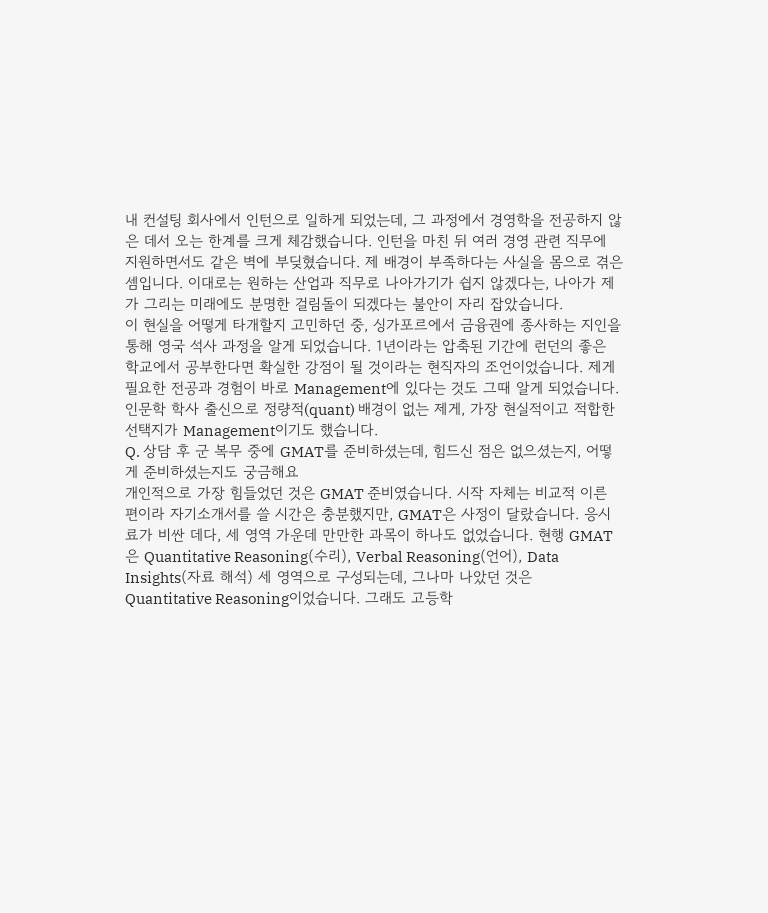내 컨설팅 회사에서 인턴으로 일하게 되었는데, 그 과정에서 경영학을 전공하지 않은 데서 오는 한계를 크게 체감했습니다. 인턴을 마친 뒤 여러 경영 관련 직무에 지원하면서도 같은 벽에 부딪혔습니다. 제 배경이 부족하다는 사실을 몸으로 겪은 셈입니다. 이대로는 원하는 산업과 직무로 나아가기가 쉽지 않겠다는, 나아가 제가 그리는 미래에도 분명한 걸림돌이 되겠다는 불안이 자리 잡았습니다.
이 현실을 어떻게 타개할지 고민하던 중, 싱가포르에서 금융권에 종사하는 지인을 통해 영국 석사 과정을 알게 되었습니다. 1년이라는 압축된 기간에 런던의 좋은 학교에서 공부한다면 확실한 강점이 될 것이라는 현직자의 조언이었습니다. 제게 필요한 전공과 경험이 바로 Management에 있다는 것도 그때 알게 되었습니다. 인문학 학사 출신으로 정량적(quant) 배경이 없는 제게, 가장 현실적이고 적합한 선택지가 Management이기도 했습니다.
Q. 상담 후 군 복무 중에 GMAT를 준비하셨는데, 힘드신 점은 없으셨는지, 어떻게 준비하셨는지도 궁금해요
개인적으로 가장 힘들었던 것은 GMAT 준비였습니다. 시작 자체는 비교적 이른 편이라 자기소개서를 쓸 시간은 충분했지만, GMAT은 사정이 달랐습니다. 응시료가 비싼 데다, 세 영역 가운데 만만한 과목이 하나도 없었습니다. 현행 GMAT은 Quantitative Reasoning(수리), Verbal Reasoning(언어), Data Insights(자료 해석) 세 영역으로 구성되는데, 그나마 나았던 것은 Quantitative Reasoning이었습니다. 그래도 고등학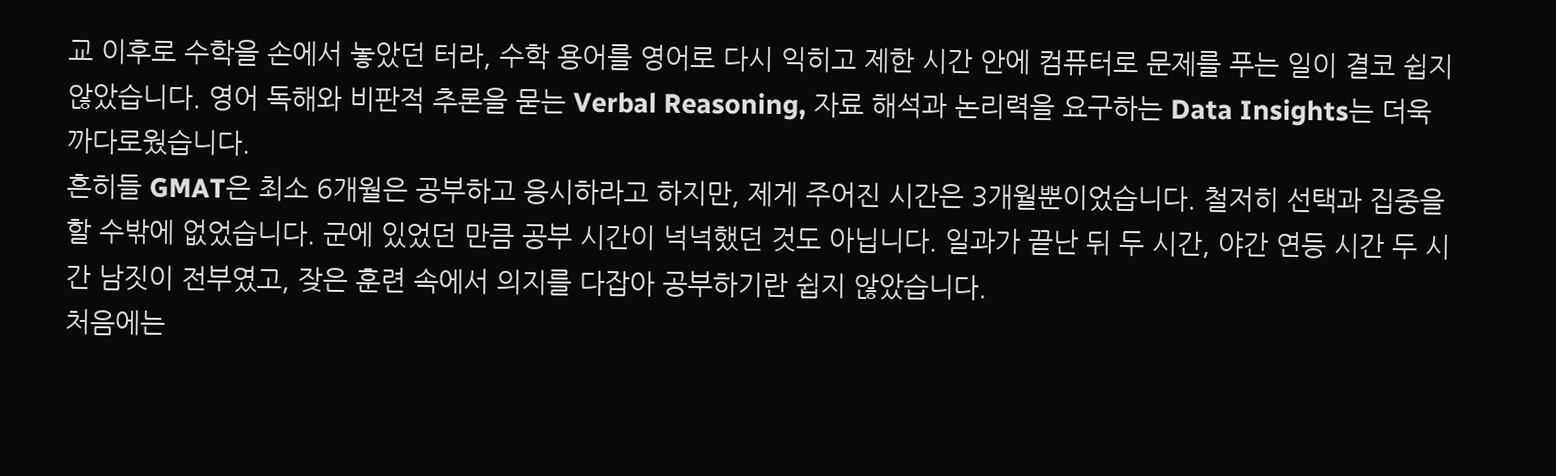교 이후로 수학을 손에서 놓았던 터라, 수학 용어를 영어로 다시 익히고 제한 시간 안에 컴퓨터로 문제를 푸는 일이 결코 쉽지 않았습니다. 영어 독해와 비판적 추론을 묻는 Verbal Reasoning, 자료 해석과 논리력을 요구하는 Data Insights는 더욱 까다로웠습니다.
흔히들 GMAT은 최소 6개월은 공부하고 응시하라고 하지만, 제게 주어진 시간은 3개월뿐이었습니다. 철저히 선택과 집중을 할 수밖에 없었습니다. 군에 있었던 만큼 공부 시간이 넉넉했던 것도 아닙니다. 일과가 끝난 뒤 두 시간, 야간 연등 시간 두 시간 남짓이 전부였고, 잦은 훈련 속에서 의지를 다잡아 공부하기란 쉽지 않았습니다.
처음에는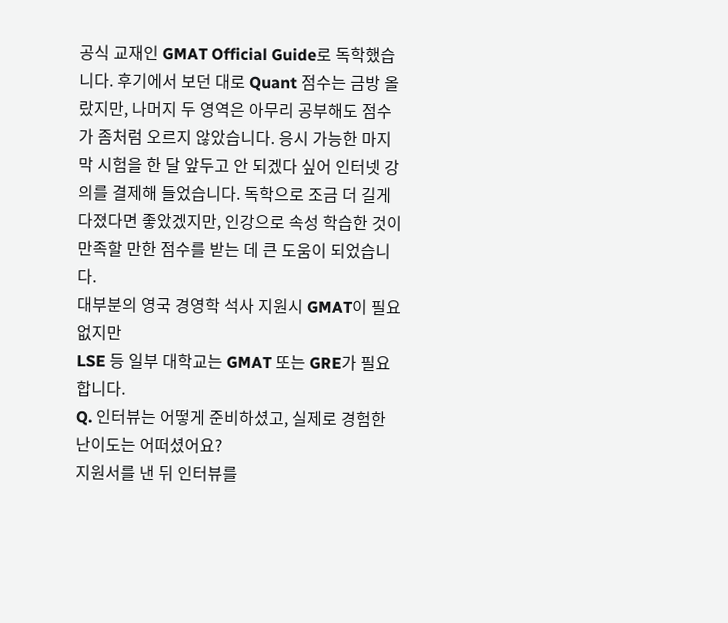공식 교재인 GMAT Official Guide로 독학했습니다. 후기에서 보던 대로 Quant 점수는 금방 올랐지만, 나머지 두 영역은 아무리 공부해도 점수가 좀처럼 오르지 않았습니다. 응시 가능한 마지막 시험을 한 달 앞두고 안 되겠다 싶어 인터넷 강의를 결제해 들었습니다. 독학으로 조금 더 길게 다졌다면 좋았겠지만, 인강으로 속성 학습한 것이 만족할 만한 점수를 받는 데 큰 도움이 되었습니다.
대부분의 영국 경영학 석사 지원시 GMAT이 필요없지만
LSE 등 일부 대학교는 GMAT 또는 GRE가 필요합니다.
Q. 인터뷰는 어떻게 준비하셨고, 실제로 경험한 난이도는 어떠셨어요?
지원서를 낸 뒤 인터뷰를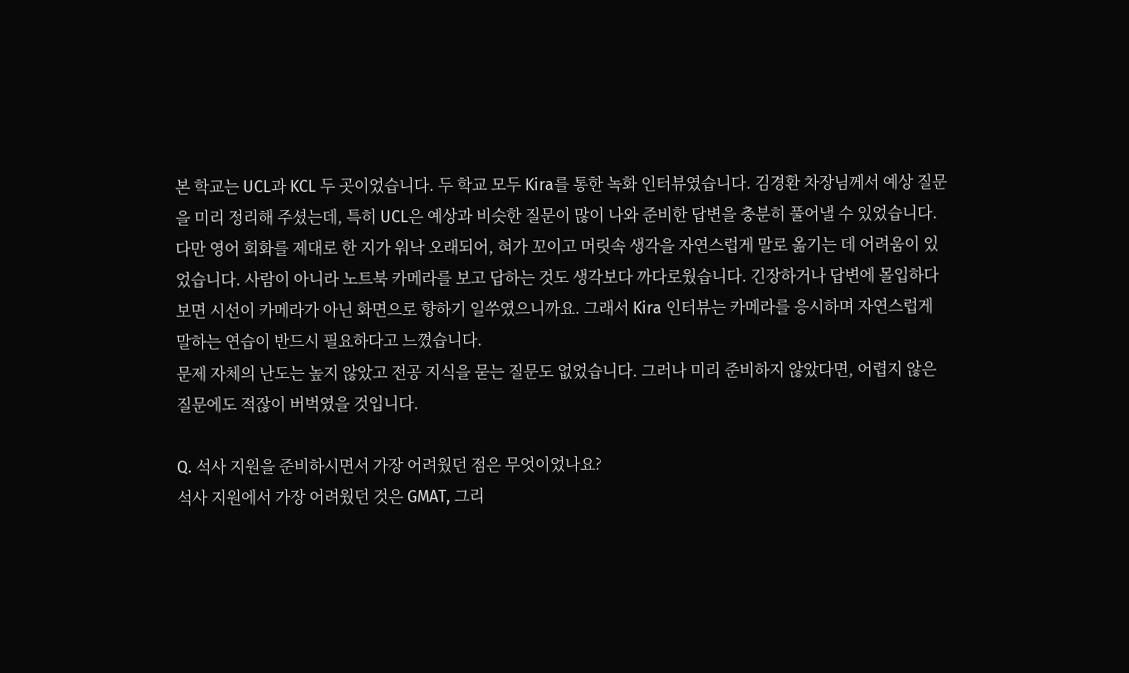본 학교는 UCL과 KCL 두 곳이었습니다. 두 학교 모두 Kira를 통한 녹화 인터뷰였습니다. 김경환 차장님께서 예상 질문을 미리 정리해 주셨는데, 특히 UCL은 예상과 비슷한 질문이 많이 나와 준비한 답변을 충분히 풀어낼 수 있었습니다. 다만 영어 회화를 제대로 한 지가 워낙 오래되어, 혀가 꼬이고 머릿속 생각을 자연스럽게 말로 옮기는 데 어려움이 있었습니다. 사람이 아니라 노트북 카메라를 보고 답하는 것도 생각보다 까다로웠습니다. 긴장하거나 답변에 몰입하다 보면 시선이 카메라가 아닌 화면으로 향하기 일쑤였으니까요. 그래서 Kira 인터뷰는 카메라를 응시하며 자연스럽게 말하는 연습이 반드시 필요하다고 느꼈습니다.
문제 자체의 난도는 높지 않았고 전공 지식을 묻는 질문도 없었습니다. 그러나 미리 준비하지 않았다면, 어렵지 않은 질문에도 적잖이 버벅였을 것입니다.

Q. 석사 지원을 준비하시면서 가장 어려웠던 점은 무엇이었나요?
석사 지원에서 가장 어려웠던 것은 GMAT, 그리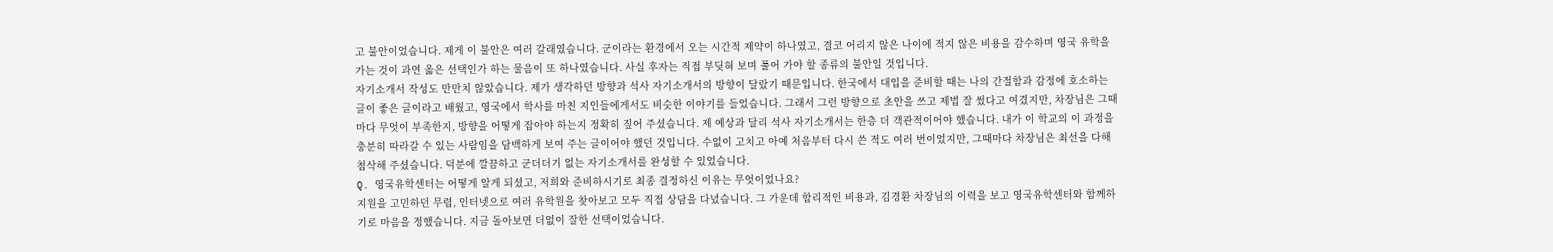고 불안이었습니다. 제게 이 불안은 여러 갈래였습니다. 군이라는 환경에서 오는 시간적 제약이 하나였고, 결코 어리지 않은 나이에 적지 않은 비용을 감수하며 영국 유학을 가는 것이 과연 옳은 선택인가 하는 물음이 또 하나였습니다. 사실 후자는 직접 부딪혀 보며 풀어 가야 할 종류의 불안일 것입니다.
자기소개서 작성도 만만치 않았습니다. 제가 생각하던 방향과 석사 자기소개서의 방향이 달랐기 때문입니다. 한국에서 대입을 준비할 때는 나의 간절함과 감정에 호소하는 글이 좋은 글이라고 배웠고, 영국에서 학사를 마친 지인들에게서도 비슷한 이야기를 들었습니다. 그래서 그런 방향으로 초안을 쓰고 제법 잘 썼다고 여겼지만, 차장님은 그때마다 무엇이 부족한지, 방향을 어떻게 잡아야 하는지 정확히 짚어 주셨습니다. 제 예상과 달리 석사 자기소개서는 한층 더 객관적이어야 했습니다. 내가 이 학교의 이 과정을 충분히 따라갈 수 있는 사람임을 담백하게 보여 주는 글이어야 했던 것입니다. 수없이 고치고 아예 처음부터 다시 쓴 적도 여러 번이었지만, 그때마다 차장님은 최선을 다해 첨삭해 주셨습니다. 덕분에 깔끔하고 군더더기 없는 자기소개서를 완성할 수 있었습니다.
Q. 영국유학센터는 어떻게 알게 되셨고, 저희와 준비하시기로 최종 결정하신 이유는 무엇이었나요?
지원을 고민하던 무렵, 인터넷으로 여러 유학원을 찾아보고 모두 직접 상담을 다녔습니다. 그 가운데 합리적인 비용과, 김경환 차장님의 이력을 보고 영국유학센터와 함께하기로 마음을 정했습니다. 지금 돌아보면 더없이 잘한 선택이었습니다.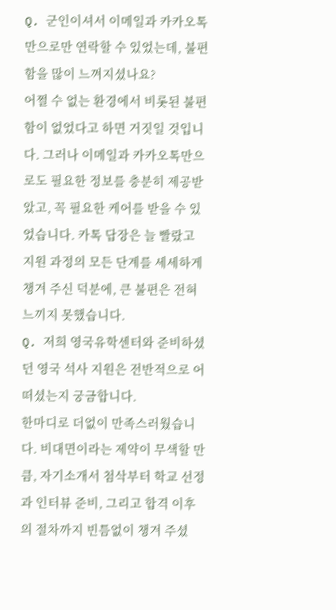Q. 군인이셔서 이메일과 카카오톡만으로만 연락할 수 있었는데, 불편함을 많이 느껴지셨나요?
어쩔 수 없는 환경에서 비롯된 불편함이 없었다고 하면 거짓일 것입니다. 그러나 이메일과 카카오톡만으로도 필요한 정보를 충분히 제공받았고, 꼭 필요한 케어를 받을 수 있었습니다. 카톡 답장은 늘 빨랐고 지원 과정의 모든 단계를 세세하게 챙겨 주신 덕분에, 큰 불편은 전혀 느끼지 못했습니다.
Q. 저희 영국유학센터와 준비하셨던 영국 석사 지원은 전반적으로 어떠셨는지 궁금합니다.
한마디로 더없이 만족스러웠습니다. 비대면이라는 제약이 무색할 만큼, 자기소개서 첨삭부터 학교 선정과 인터뷰 준비, 그리고 합격 이후의 절차까지 빈틈없이 챙겨 주셨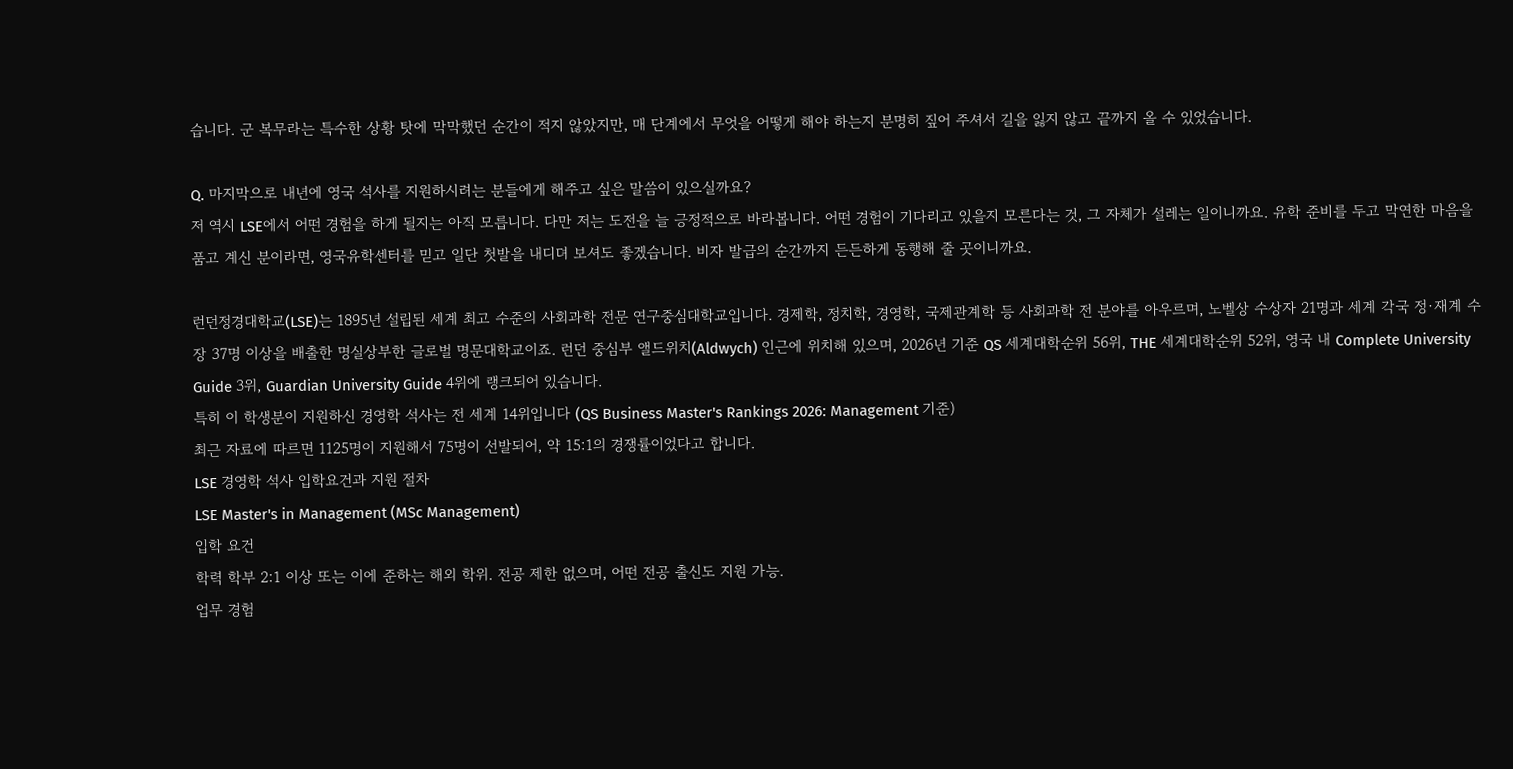습니다. 군 복무라는 특수한 상황 탓에 막막했던 순간이 적지 않았지만, 매 단계에서 무엇을 어떻게 해야 하는지 분명히 짚어 주셔서 길을 잃지 않고 끝까지 올 수 있었습니다.

Q. 마지막으로 내년에 영국 석사를 지원하시려는 분들에게 해주고 싶은 말씀이 있으실까요?
저 역시 LSE에서 어떤 경험을 하게 될지는 아직 모릅니다. 다만 저는 도전을 늘 긍정적으로 바라봅니다. 어떤 경험이 기다리고 있을지 모른다는 것, 그 자체가 설레는 일이니까요. 유학 준비를 두고 막연한 마음을 품고 계신 분이라면, 영국유학센터를 믿고 일단 첫발을 내디뎌 보셔도 좋겠습니다. 비자 발급의 순간까지 든든하게 동행해 줄 곳이니까요.

런던정경대학교(LSE)는 1895년 설립된 세계 최고 수준의 사회과학 전문 연구중심대학교입니다. 경제학, 정치학, 경영학, 국제관계학 등 사회과학 전 분야를 아우르며, 노벨상 수상자 21명과 세계 각국 정·재계 수장 37명 이상을 배출한 명실상부한 글로벌 명문대학교이죠. 런던 중심부 앨드위치(Aldwych) 인근에 위치해 있으며, 2026년 기준 QS 세계대학순위 56위, THE 세계대학순위 52위, 영국 내 Complete University Guide 3위, Guardian University Guide 4위에 랭크되어 있습니다.
특히 이 학생분이 지원하신 경영학 석사는 전 세계 14위입니다 (QS Business Master's Rankings 2026: Management 기준)
최근 자료에 따르면 1125명이 지원해서 75명이 선발되어, 약 15:1의 경쟁률이었다고 합니다.
LSE 경영학 석사 입학요건과 지원 절차
LSE Master's in Management (MSc Management)
입학 요건
학력 학부 2:1 이상 또는 이에 준하는 해외 학위. 전공 제한 없으며, 어떤 전공 출신도 지원 가능.
업무 경험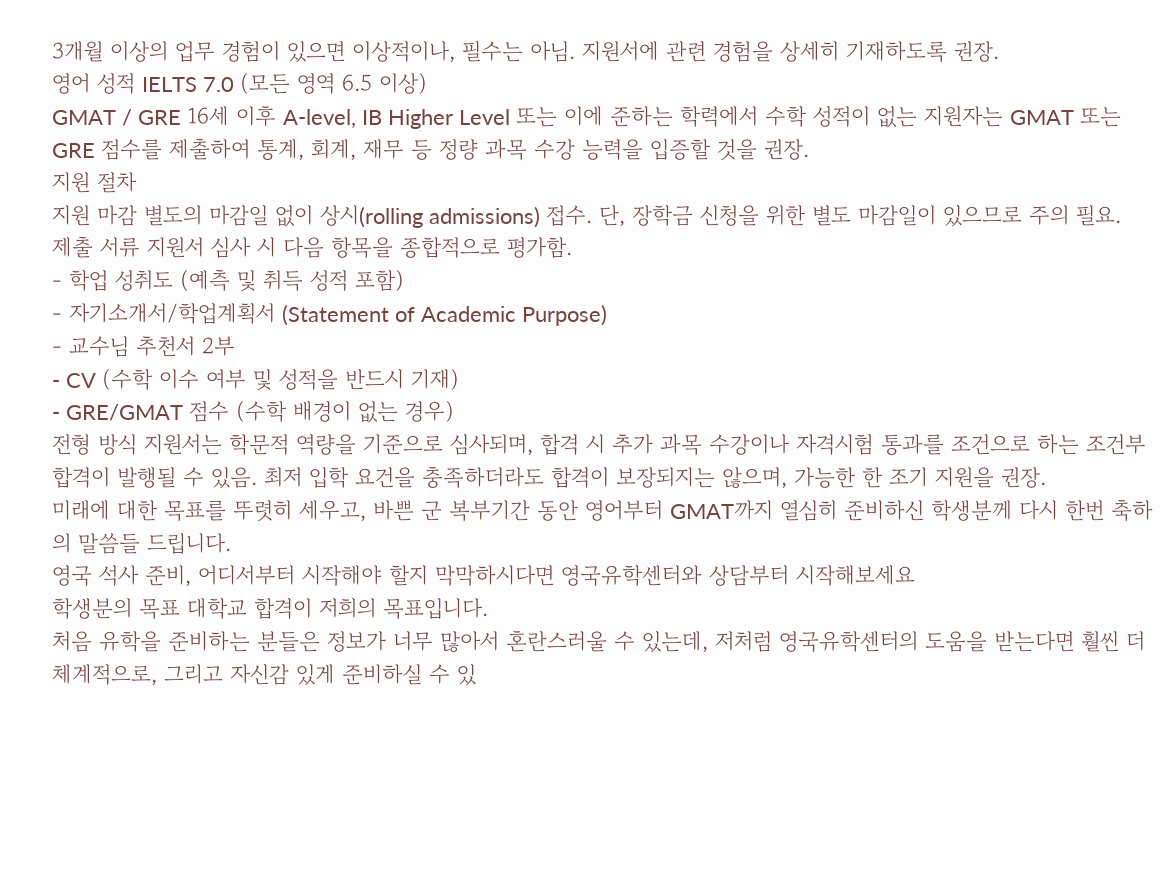3개월 이상의 업무 경험이 있으면 이상적이나, 필수는 아님. 지원서에 관련 경험을 상세히 기재하도록 권장.
영어 성적 IELTS 7.0 (모든 영역 6.5 이상)
GMAT / GRE 16세 이후 A-level, IB Higher Level 또는 이에 준하는 학력에서 수학 성적이 없는 지원자는 GMAT 또는 GRE 점수를 제출하여 통계, 회계, 재무 등 정량 과목 수강 능력을 입증할 것을 권장.
지원 절차
지원 마감 별도의 마감일 없이 상시(rolling admissions) 접수. 단, 장학금 신청을 위한 별도 마감일이 있으므로 주의 필요.
제출 서류 지원서 심사 시 다음 항목을 종합적으로 평가함.
- 학업 성취도 (예측 및 취득 성적 포함)
- 자기소개서/학업계획서 (Statement of Academic Purpose)
- 교수님 추천서 2부
- CV (수학 이수 여부 및 성적을 반드시 기재)
- GRE/GMAT 점수 (수학 배경이 없는 경우)
전형 방식 지원서는 학문적 역량을 기준으로 심사되며, 합격 시 추가 과목 수강이나 자격시험 통과를 조건으로 하는 조건부 합격이 발행될 수 있음. 최저 입학 요건을 충족하더라도 합격이 보장되지는 않으며, 가능한 한 조기 지원을 권장.
미래에 대한 목표를 뚜렷히 세우고, 바쁜 군 복부기간 동안 영어부터 GMAT까지 열심히 준비하신 학생분께 다시 한번 축하의 말씀들 드립니다.
영국 석사 준비, 어디서부터 시작해야 할지 막막하시다면 영국유학센터와 상담부터 시작해보세요
학생분의 목표 대학교 합격이 저희의 목표입니다.
처음 유학을 준비하는 분들은 정보가 너무 많아서 혼란스러울 수 있는데, 저처럼 영국유학센터의 도움을 받는다면 훨씬 더 체계적으로, 그리고 자신감 있게 준비하실 수 있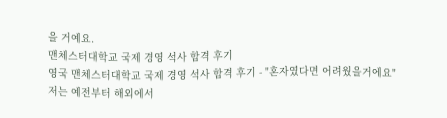을 거예요.
맨체스터대학교 국제 경영 석사 합격 후기
영국 맨체스터대학교 국제 경영 석사 합격 후기 - "혼자였다면 어려웠을거에요"
저는 예전부터 해외에서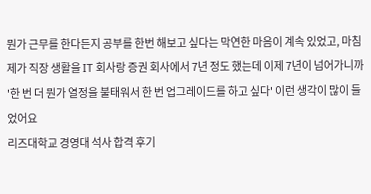뭔가 근무를 한다든지 공부를 한번 해보고 싶다는 막연한 마음이 계속 있었고, 마침 제가 직장 생활을 IT 회사랑 증권 회사에서 7년 정도 했는데 이제 7년이 넘어가니까 '한 번 더 뭔가 열정을 불태워서 한 번 업그레이드를 하고 싶다' 이런 생각이 많이 들었어요
리즈대학교 경영대 석사 합격 후기